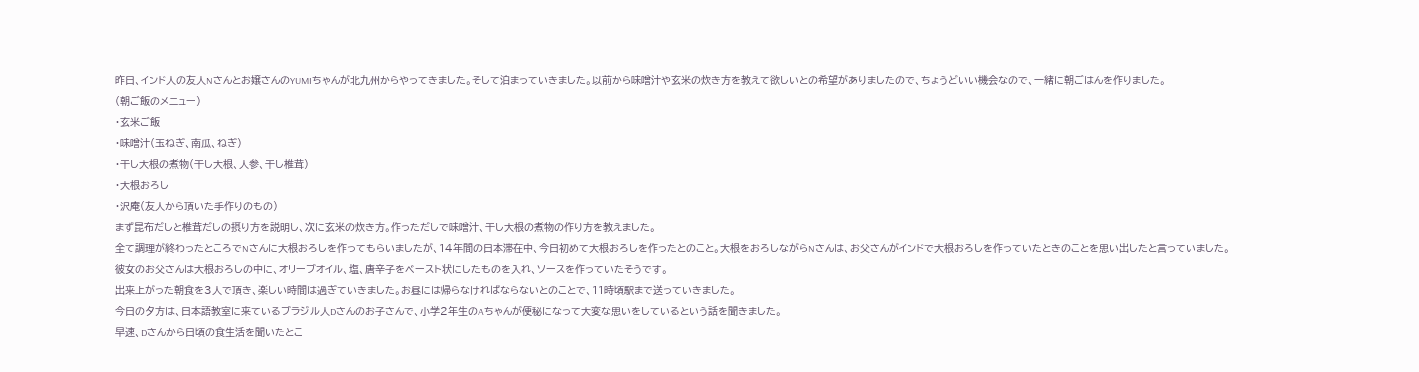昨日、インド人の友人Nさんとお嬢さんのYUMIちゃんが北九州からやってきました。そして泊まっていきました。以前から味噌汁や玄米の炊き方を教えて欲しいとの希望がありましたので、ちょうどいい機会なので、一緒に朝ごはんを作りました。
(朝ご飯のメニュー)
・玄米ご飯
・味噌汁(玉ねぎ、南瓜、ねぎ)
・干し大根の煮物(干し大根、人参、干し椎茸)
・大根おろし
・沢庵(友人から頂いた手作りのもの)
まず昆布だしと椎茸だしの摂り方を説明し、次に玄米の炊き方。作っただしで味噌汁、干し大根の煮物の作り方を教えました。
全て調理が終わったところでNさんに大根おろしを作ってもらいましたが、14年間の日本滞在中、今日初めて大根おろしを作ったとのこと。大根をおろしながらNさんは、お父さんがインドで大根おろしを作っていたときのことを思い出したと言っていました。彼女のお父さんは大根おろしの中に、オリーブオイル、塩、唐辛子をベースト状にしたものを入れ、ソースを作っていたそうです。
出来上がった朝食を3人で頂き、楽しい時間は過ぎていきました。お昼には帰らなければならないとのことで、11時頃駅まで送っていきました。
今日の夕方は、日本語教室に来ているブラジル人Dさんのお子さんで、小学2年生のAちゃんが便秘になって大変な思いをしているという話を聞きました。
早速、Dさんから日頃の食生活を聞いたとこ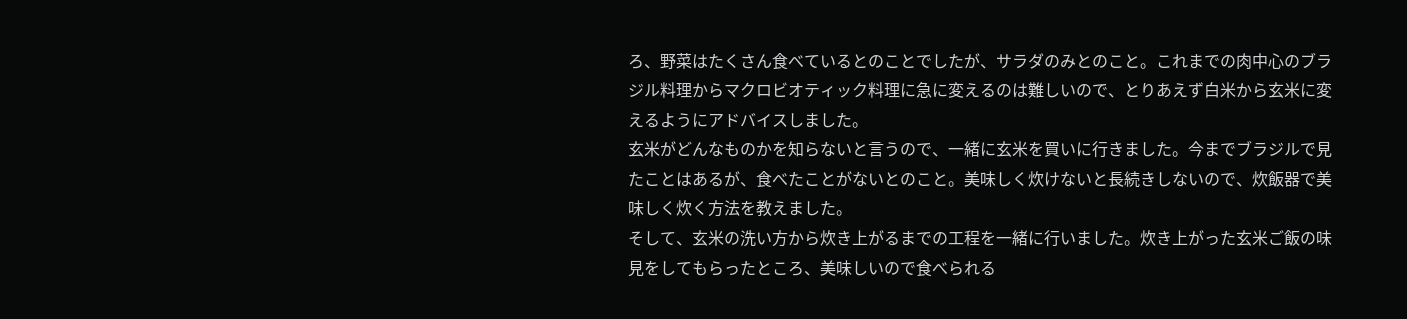ろ、野菜はたくさん食べているとのことでしたが、サラダのみとのこと。これまでの肉中心のブラジル料理からマクロビオティック料理に急に変えるのは難しいので、とりあえず白米から玄米に変えるようにアドバイスしました。
玄米がどんなものかを知らないと言うので、一緒に玄米を買いに行きました。今までブラジルで見たことはあるが、食べたことがないとのこと。美味しく炊けないと長続きしないので、炊飯器で美味しく炊く方法を教えました。
そして、玄米の洗い方から炊き上がるまでの工程を一緒に行いました。炊き上がった玄米ご飯の味見をしてもらったところ、美味しいので食べられる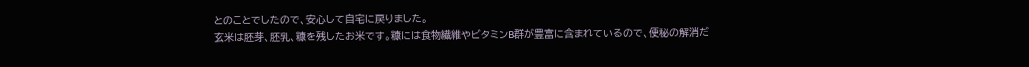とのことでしたので、安心して自宅に戻りました。
玄米は胚芽、胚乳、糠を残したお米です。糠には食物繊維やビタミンB群が豊富に含まれているので、便秘の解消だ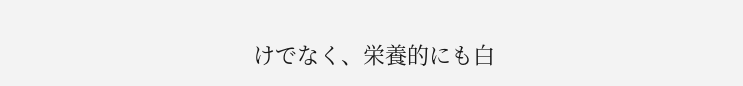けでなく、栄養的にも白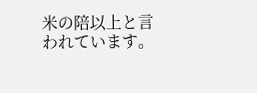米の陪以上と言われています。